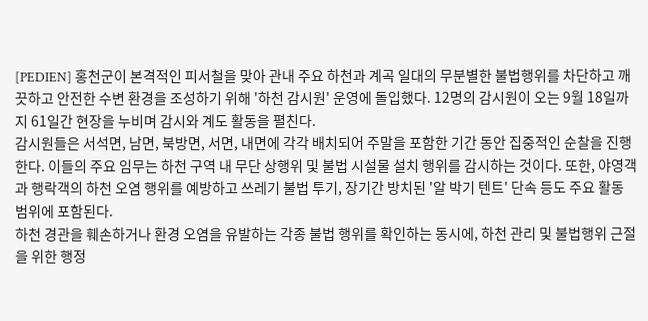[PEDIEN] 홍천군이 본격적인 피서철을 맞아 관내 주요 하천과 계곡 일대의 무분별한 불법행위를 차단하고 깨끗하고 안전한 수변 환경을 조성하기 위해 '하천 감시원' 운영에 돌입했다. 12명의 감시원이 오는 9월 18일까지 61일간 현장을 누비며 감시와 계도 활동을 펼친다.
감시원들은 서석면, 남면, 북방면, 서면, 내면에 각각 배치되어 주말을 포함한 기간 동안 집중적인 순찰을 진행한다. 이들의 주요 임무는 하천 구역 내 무단 상행위 및 불법 시설물 설치 행위를 감시하는 것이다. 또한, 야영객과 행락객의 하천 오염 행위를 예방하고 쓰레기 불법 투기, 장기간 방치된 '알 박기 텐트' 단속 등도 주요 활동 범위에 포함된다.
하천 경관을 훼손하거나 환경 오염을 유발하는 각종 불법 행위를 확인하는 동시에, 하천 관리 및 불법행위 근절을 위한 행정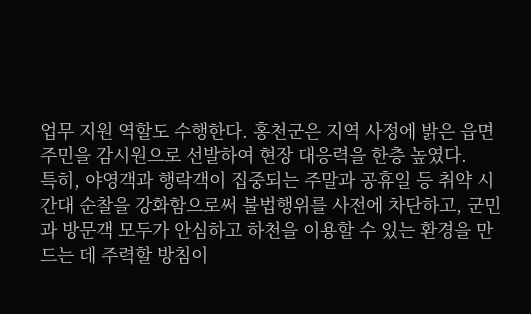업무 지원 역할도 수행한다. 홍천군은 지역 사정에 밝은 읍면 주민을 감시원으로 선발하여 현장 대응력을 한층 높였다.
특히, 야영객과 행락객이 집중되는 주말과 공휴일 등 취약 시간대 순찰을 강화함으로써 불법행위를 사전에 차단하고, 군민과 방문객 모두가 안심하고 하천을 이용할 수 있는 환경을 만드는 데 주력할 방침이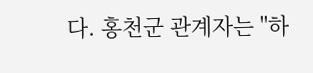다. 홍천군 관계자는 "하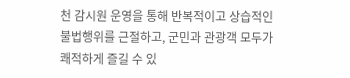천 감시원 운영을 통해 반복적이고 상습적인 불법행위를 근절하고, 군민과 관광객 모두가 쾌적하게 즐길 수 있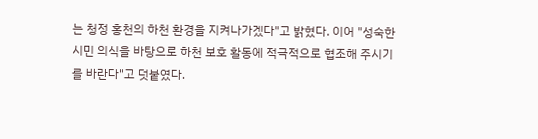는 청정 홍천의 하천 환경을 지켜나가겠다"고 밝혔다. 이어 "성숙한 시민 의식을 바탕으로 하천 보호 활동에 적극적으로 협조해 주시기를 바란다"고 덧붙였다.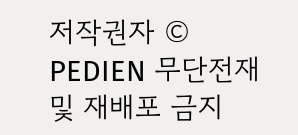저작권자 © PEDIEN 무단전재 및 재배포 금지